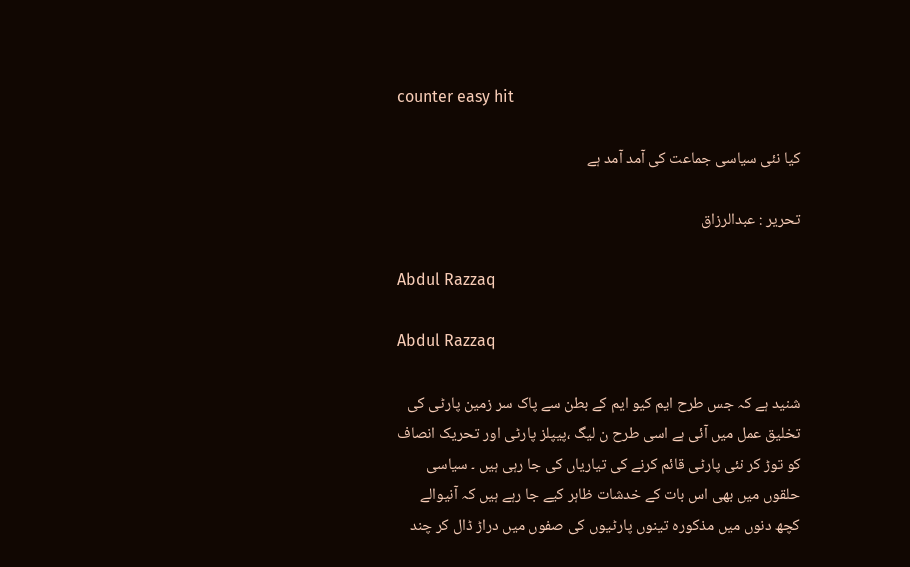counter easy hit

کیا نئی سیاسی جماعت کی آمد آمد ہے

تحریر : عبدالرزاق

Abdul Razzaq

Abdul Razzaq

شنید ہے کہ جس طرح ایم کیو ایم کے بطن سے پاک سر زمین پارٹی کی تخلیق عمل میں آئی ہے اسی طرح ن لیگ ،پیپلز پارٹی اور تحریک انصاف کو توڑ کر نئی پارٹی قائم کرنے کی تیاریاں کی جا رہی ہیں ۔ سیاسی حلقوں میں بھی اس بات کے خدشات ظاہر کیے جا رہے ہیں کہ آنیوالے کچھ دنوں میں مذکورہ تینوں پارٹیوں کی صفوں میں دراڑ ڈال کر چند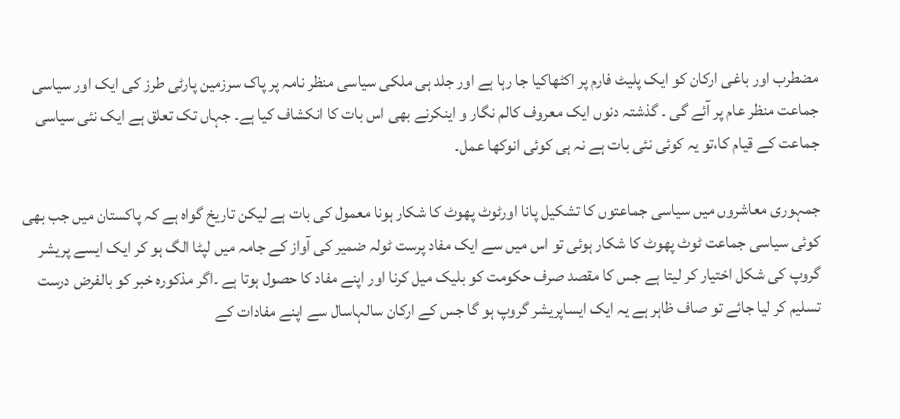مضطرب اور باغی ارکان کو ایک پلیٹ فارم پر اکٹھاکیا جا رہا ہے اور جلد ہی ملکی سیاسی منظر نامہ پر پاک سرزمین پارٹی طرز کی ایک اور سیاسی جماعت منظر عام پر آئے گی ۔ گذشتہ دنوں ایک معروف کالم نگار و اینکرنے بھی اس بات کا انکشاف کیا ہے۔ جہاں تک تعلق ہے ایک نئی سیاسی جماعت کے قیام کا،تو یہ کوئی نئی بات ہے نہ ہی کوئی انوکھا عمل۔

جمہوری معاشروں میں سیاسی جماعتوں کا تشکیل پانا اورٹوٹ پھوٹ کا شکار ہونا معمول کی بات ہے لیکن تاریخ گواہ ہے کہ پاکستان میں جب بھی کوئی سیاسی جماعت ٹوٹ پھوٹ کا شکار ہوئی تو اس میں سے ایک مفاد پرست ٹولہ ضمیر کی آواز کے جامہ میں لپٹا الگ ہو کر ایک ایسے پریشر گروپ کی شکل اختیار کر لیتا ہے جس کا مقصد صرف حکومت کو بلیک میل کرنا اور اپنے مفاد کا حصول ہوتا ہے ۔اگر مذکورہ خبر کو بالفرض درست تسلیم کر لیا جائے تو صاف ظاہر ہے یہ ایک ایساپریشر گروپ ہو گا جس کے ارکان سالہاسال سے اپنے مفادات کے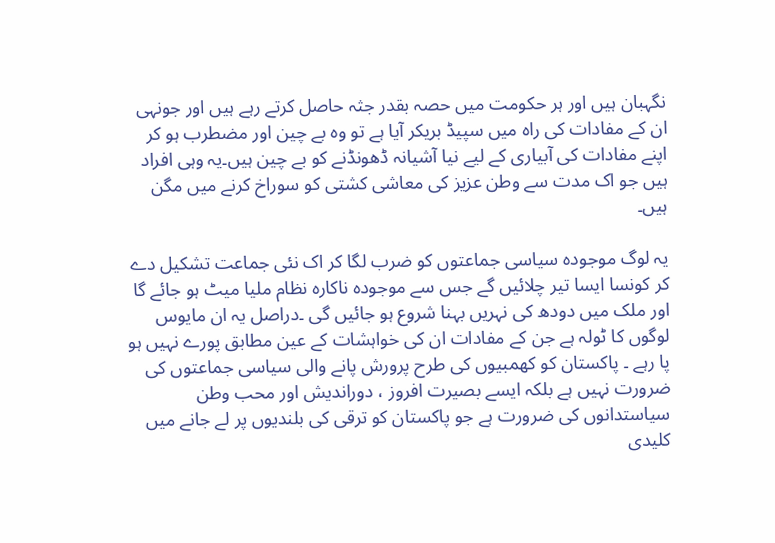نگہبان ہیں اور ہر حکومت میں حصہ بقدر جثہ حاصل کرتے رہے ہیں اور جونہی ان کے مفادات کی راہ میں سپیڈ بریکر آیا ہے تو وہ بے چین اور مضطرب ہو کر اپنے مفادات کی آبیاری کے لیے نیا آشیانہ ڈھونڈنے کو بے چین ہیں۔یہ وہی افراد ہیں جو اک مدت سے وطن عزیز کی معاشی کشتی کو سوراخ کرنے میں مگن ہیں۔

یہ لوگ موجودہ سیاسی جماعتوں کو ضرب لگا کر اک نئی جماعت تشکیل دے کر کونسا ایسا تیر چلائیں گے جس سے موجودہ ناکارہ نظام ملیا میٹ ہو جائے گا اور ملک میں دودھ کی نہریں بہنا شروع ہو جائیں گی ۔دراصل یہ ان مایوس لوگوں کا ٹولہ ہے جن کے مفادات ان کی خواہشات کے عین مطابق پورے نہیں ہو پا رہے ۔ پاکستان کو کھمبیوں کی طرح پرورش پانے والی سیاسی جماعتوں کی ضرورت نہیں ہے بلکہ ایسے بصیرت افروز ، دوراندیش اور محب وطن سیاستدانوں کی ضرورت ہے جو پاکستان کو ترقی کی بلندیوں پر لے جانے میں کلیدی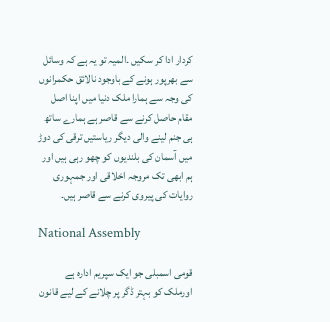کردار ادا کر سکیں ۔المیہ تو یہ ہے کہ وسائل سے بھرپور ہونے کے باوجود نالائق حکمرانوں کی وجہ سے ہمارا ملک دنیا میں اپنا اصل مقام حاصل کرنے سے قاصر ہے ہمارے ساتھ ہی جنم لینے والی دیگر ریاستیں ترقی کی دوڑ میں آسمان کی بلندیوں کو چھو رہی ہیں اور ہم ابھی تک مروجہ اخلاقی اور جمہوری روایات کی پیروی کرنے سے قاصر ہیں۔

National Assembly

قومی اسمبلی جو ایک سپریم ادارہ ہے اورملک کو بہتر ڈگر پر چلانے کے لیے قانون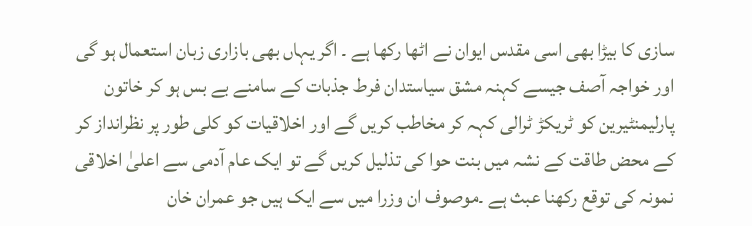سازی کا بیڑا بھی اسی مقدس ایوان نے اٹھا رکھا ہے ۔ اگر یہاں بھی بازاری زبان استعمال ہو گی اور خواجہ آصف جیسے کہنہ مشق سیاستدان فرط جذبات کے سامنے بے بس ہو کر خاتون پارلیمنٹیرین کو ٹریکڑ ٹرالی کہہ کر مخاطب کریں گے اور اخلاقیات کو کلی طور پر نظرانداز کر کے محض طاقت کے نشہ میں بنت حوا کی تذلیل کریں گے تو ایک عام آدمی سے اعلیٰ اخلاقی نمونہ کی توقع رکھنا عبث ہے ۔موصوف ان وزرا میں سے ایک ہیں جو عمران خان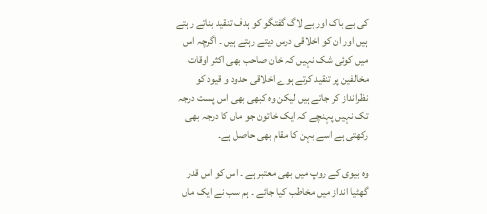کی بے باک اور بے لاگ گفتگو کو ہدف تنقید بناتے رہتے ہیں اور ان کو اخلاقی درس دیتے رہتے ہیں ۔ اگرچہ اس میں کوئی شک نہیں کہ خان صاحب بھی اکثر اوقات مخالفین پر تنقید کرتے ہوے اخلاقی حدود و قیود کو نظرانداز کر جاتے ہیں لیکن وہ کبھی بھی اس پست درجہ تک نہیں پہنچے کہ ایک خاتون جو ماں کا درجہ بھی رکھتی ہے اسے بہن کا مقام بھی حاصل ہے۔

وہ بیوی کے روپ میں بھی معتبر ہے ۔ اس کو اس قدر گھٹیا انداز میں مخاطب کیا جائے ۔ ہم سب نے ایک ماں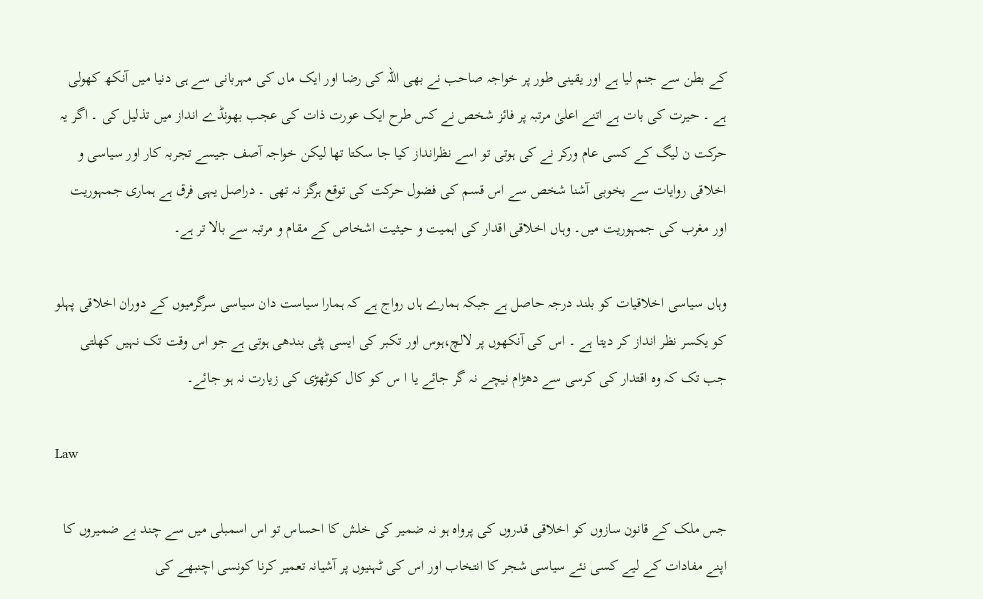کے بطن سے جنم لیا ہے اور یقینی طور پر خواجہ صاحب نے بھی اللہ کی رضا اور ایک ماں کی مہربانی سے ہی دنیا میں آنکھ کھولی ہے ۔ حیرت کی بات ہے اتنے اعلیٰ مرتبہ پر فائز شخص نے کس طرح ایک عورت ذات کی عجب بھونڈے انداز میں تذلیل کی ۔ اگر یہ حرکت ن لیگ کے کسی عام ورکر نے کی ہوتی تو اسے نظرانداز کیا جا سکتا تھا لیکن خواجہ آصف جیسے تجربہ کار اور سیاسی و اخلاقی روایات سے بخوبی آشنا شخص سے اس قسم کی فضول حرکت کی توقع ہرگز نہ تھی ۔ دراصل یہی فرق ہے ہماری جمہوریت اور مغرب کی جمہوریت میں۔ وہاں اخلاقی اقدار کی اہمیت و حیثیت اشخاص کے مقام و مرتبہ سے بالا تر ہے۔

وہاں سیاسی اخلاقیات کو بلند درجہ حاصل ہے جبکہ ہمارے ہاں رواج ہے کہ ہمارا سیاست دان سیاسی سرگرمیوں کے دوران اخلاقی پہلو کو یکسر نظر انداز کر دیتا ہے ۔ اس کی آنکھوں پر لالچ،ہوس اور تکبر کی ایسی پٹی بندھی ہوتی ہے جو اس وقت تک نہیں کھلتی جب تک کہ وہ اقتدار کی کرسی سے دھڑام نیچے نہ گر جائے یا ا س کو کال کوٹھڑی کی زیارت نہ ہو جائے۔

Law

جس ملک کے قانون سازوں کو اخلاقی قدروں کی پرواہ ہو نہ ضمیر کی خلش کا احساس تو اس اسمبلی میں سے چند بے ضمیروں کا اپنے مفادات کے لیے کسی نئے سیاسی شجر کا انتخاب اور اس کی ٹہنیوں پر آشیانہ تعمیر کرنا کونسی اچنبھے کی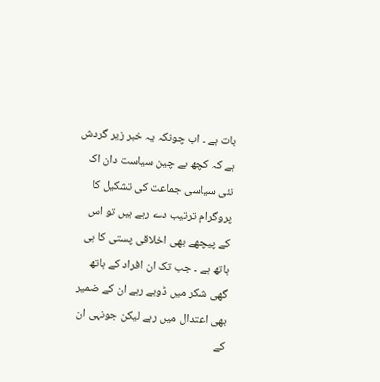بات ہے ۔ اب چونکہ یہ خبر زیر گردش ہے کہ کچھ بے چین سیاست دان اک نئی سیاسی جماعت کی تشکیل کا پروگرام ترتیب دے رہے ہیں تو اس کے پیچھے بھی اخلاقی پستی کا ہی ہاتھ ہے ۔ جب تک ان افراد کے ہاتھ گھی شکر میں ڈوبے رہے ان کے ضمیر بھی اعتدال میں رہے لیکن جونہی ان کے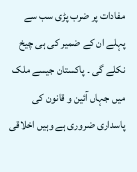مفادات پر ضرب پڑی سب سے پہلے ان کے ضمیر کی ہی چیخ نکلے گی ۔ پاکستان جیسے ملک میں جہاں آئین و قانون کی پاسداری ضروری ہے وہیں اخلاقی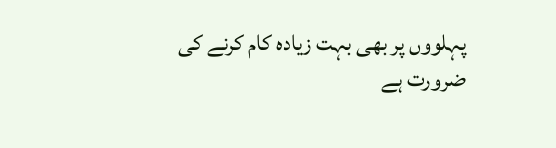پہلووں پر بھی بہت زیادہ کام کرنے کی ضرورت ہے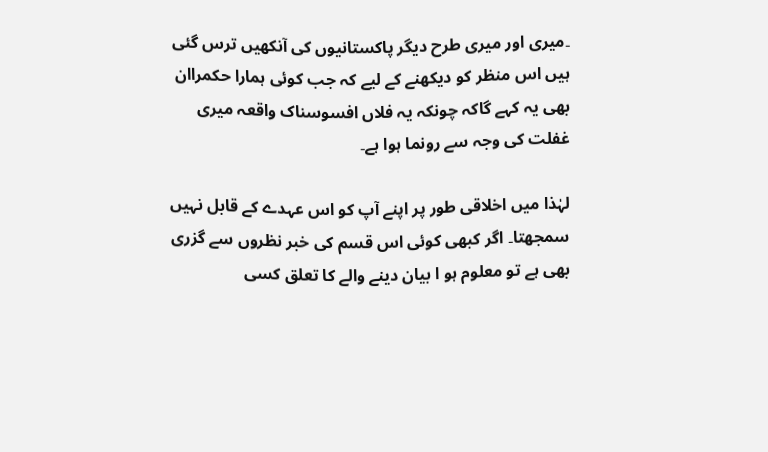۔میری اور میری طرح دیگر پاکستانیوں کی آنکھیں ترس گئی ہیں اس منظر کو دیکھنے کے لیے کہ جب کوئی ہمارا حکمراان بھی یہ کہے گاکہ چونکہ یہ فلاں افسوسناک واقعہ میری غفلت کی وجہ سے رونما ہوا ہے۔

لہٰذا میں اخلاقی طور پر اپنے آپ کو اس عہدے کے قابل نہیں سمجھتا۔ اگر کبھی کوئی اس قسم کی خبر نظروں سے گزری بھی ہے تو معلوم ہو ا بیان دینے والے کا تعلق کسی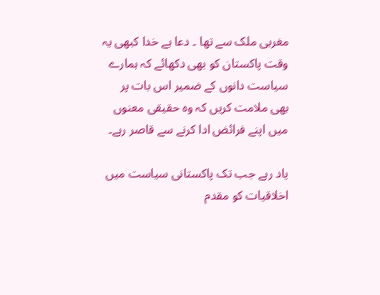مغربی ملک سے تھا ۔ دعا ہے خدا کبھی یہ وقت پاکستان کو بھی دکھائے کہ ہمارے سیاست دانوں کے ضمیر اس بات پر بھی ملامت کریں کہ وہ حقیقی معنوں میں اپنے فرائض ادا کرنے سے قاصر رہے۔

یاد رہے جب تک پاکستانی سیاست میں اخلاقیات کو مقدم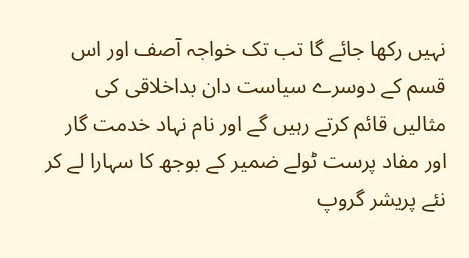نہیں رکھا جائے گا تب تک خواجہ آصف اور اس قسم کے دوسرے سیاست دان بداخلاقی کی مثالیں قائم کرتے رہیں گے اور نام نہاد خدمت گار اور مفاد پرست ٹولے ضمیر کے بوجھ کا سہارا لے کر نئے پریشر گروپ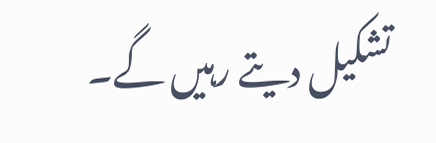تشکیل دیتے رہیں گے۔